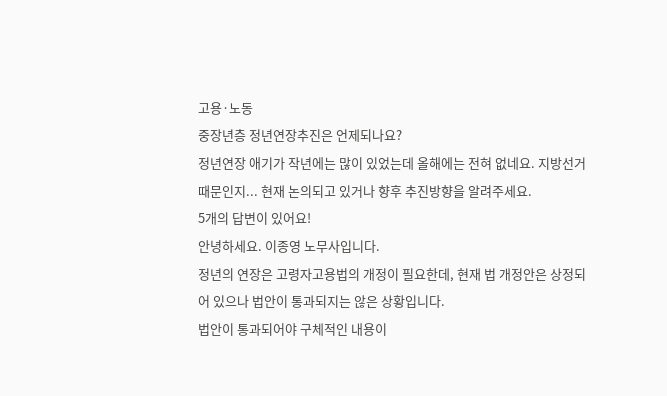고용·노동
중장년층 정년연장추진은 언제되나요?
정년연장 애기가 작년에는 많이 있었는데 올해에는 전혀 없네요. 지방선거 때문인지... 현재 논의되고 있거나 향후 추진방향을 알려주세요.
5개의 답변이 있어요!
안녕하세요. 이종영 노무사입니다.
정년의 연장은 고령자고용법의 개정이 필요한데, 현재 법 개정안은 상정되어 있으나 법안이 통과되지는 않은 상황입니다.
법안이 통과되어야 구체적인 내용이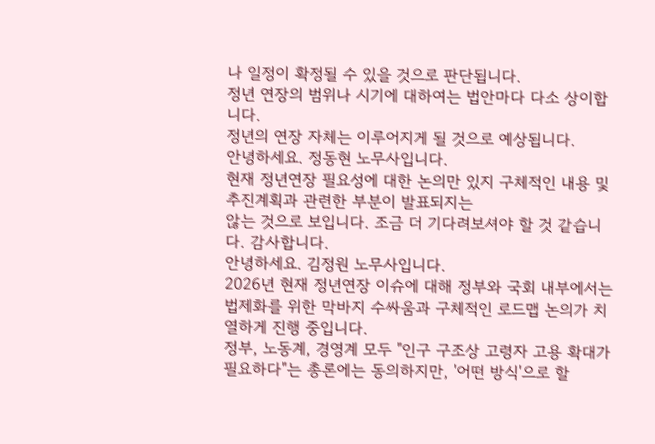나 일정이 확정될 수 있을 것으로 판단됩니다.
정년 연장의 범위나 시기에 대하여는 법안마다 다소 상이합니다.
정년의 연장 자체는 이루어지게 될 것으로 예상됩니다.
안녕하세요. 정동현 노무사입니다.
현재 정년연장 필요성에 대한 논의만 있지 구체적인 내용 및 추진계획과 관련한 부분이 발표되지는
않는 것으로 보입니다. 조금 더 기다려보셔야 할 것 같습니다. 감사합니다.
안녕하세요. 김정원 노무사입니다.
2026년 현재 정년연장 이슈에 대해 정부와 국회 내부에서는 법제화를 위한 막바지 수싸움과 구체적인 로드맵 논의가 치열하게 진행 중입니다.
정부, 노동계, 경영계 모두 "인구 구조상 고령자 고용 확대가 필요하다"는 총론에는 동의하지만, '어떤 방식'으로 할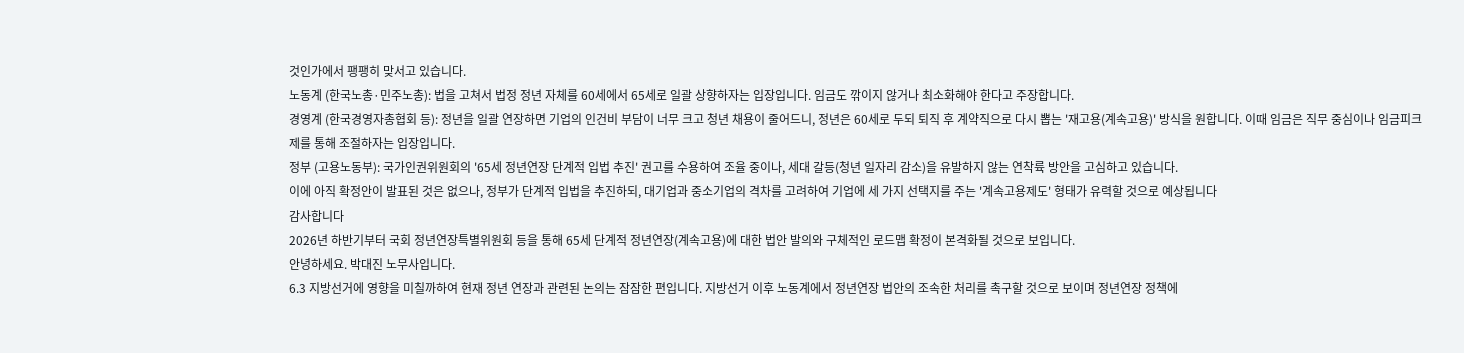것인가에서 팽팽히 맞서고 있습니다.
노동계 (한국노총·민주노총): 법을 고쳐서 법정 정년 자체를 60세에서 65세로 일괄 상향하자는 입장입니다. 임금도 깎이지 않거나 최소화해야 한다고 주장합니다.
경영계 (한국경영자총협회 등): 정년을 일괄 연장하면 기업의 인건비 부담이 너무 크고 청년 채용이 줄어드니, 정년은 60세로 두되 퇴직 후 계약직으로 다시 뽑는 '재고용(계속고용)' 방식을 원합니다. 이때 임금은 직무 중심이나 임금피크제를 통해 조절하자는 입장입니다.
정부 (고용노동부): 국가인권위원회의 '65세 정년연장 단계적 입법 추진' 권고를 수용하여 조율 중이나, 세대 갈등(청년 일자리 감소)을 유발하지 않는 연착륙 방안을 고심하고 있습니다.
이에 아직 확정안이 발표된 것은 없으나, 정부가 단계적 입법을 추진하되, 대기업과 중소기업의 격차를 고려하여 기업에 세 가지 선택지를 주는 '계속고용제도' 형태가 유력할 것으로 예상됩니다
감사합니다
2026년 하반기부터 국회 정년연장특별위원회 등을 통해 65세 단계적 정년연장(계속고용)에 대한 법안 발의와 구체적인 로드맵 확정이 본격화될 것으로 보입니다.
안녕하세요. 박대진 노무사입니다.
6.3 지방선거에 영향을 미칠까하여 현재 정년 연장과 관련된 논의는 잠잠한 편입니다. 지방선거 이후 노동계에서 정년연장 법안의 조속한 처리를 촉구할 것으로 보이며 정년연장 정책에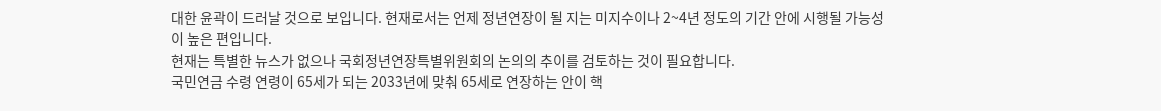대한 윤곽이 드러날 것으로 보입니다. 현재로서는 언제 정년연장이 될 지는 미지수이나 2~4년 정도의 기간 안에 시행될 가능성이 높은 편입니다.
현재는 특별한 뉴스가 없으나 국회정년연장특별위원회의 논의의 추이를 검토하는 것이 필요합니다.
국민연금 수령 연령이 65세가 되는 2033년에 맞춰 65세로 연장하는 안이 핵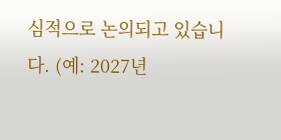심적으로 논의되고 있습니다. (예: 2027년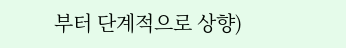부터 단계적으로 상향)